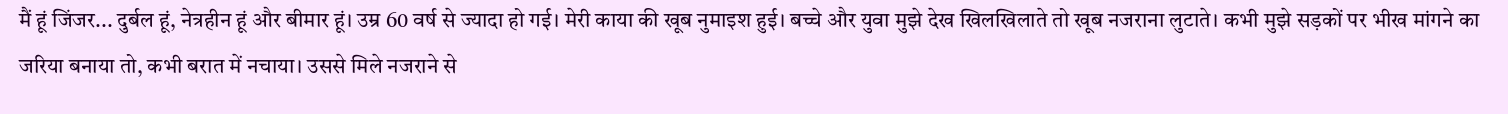मैं हूं जिंजर... दुर्बल हूं, नेत्रहीन हूं और बीमार हूं। उम्र 60 वर्ष से ज्यादा हो गई। मेरी काया की खूब नुमाइश हुई। बच्चे और युवा मुझे देख खिलखिलाते तो खूब नजराना लुटाते। कभी मुझे सड़कों पर भीख मांगने का जरिया बनाया तो, कभी बरात में नचाया। उससे मिले नजराने से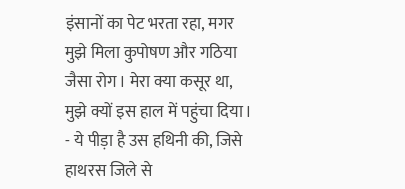इंसानों का पेट भरता रहा, मगर मुझे मिला कुपोषण और गठिया जैसा रोग। मेरा क्या कसूर था, मुझे क्यों इस हाल में पहुंचा दिया। - ये पीड़ा है उस हथिनी की, जिसे हाथरस जिले से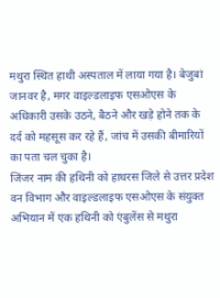मथुरा स्थित हाथी अस्पताल में लाया गया है। बेजुबां जानवर है, मगर वाइल्डलाइफ एसओएस के अधिकारी उसके उठने, बैठने और खड़े होने तक के दर्द को महसूस कर रहे हैं, जांच में उसकी बीमारियों का पता चल चुका है।
जिंजर नाम की हथिनी को हाथरस जिले से उत्तर प्रदेश वन विभाग और वाइल्डलाइफ एसओएस के संयुक्त अभियान में एक हथिनी को एंबुलेंस से मथुरा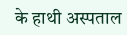के हाथी अस्पताल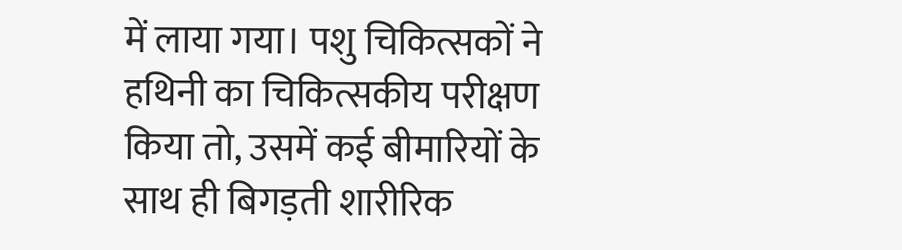में लाया गया। पशु चिकित्सकों ने हथिनी का चिकित्सकीय परीक्षण किया तो, उसमें कई बीमारियों के साथ ही बिगड़ती शारीरिक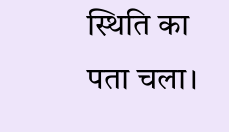स्थिति का पता चला।